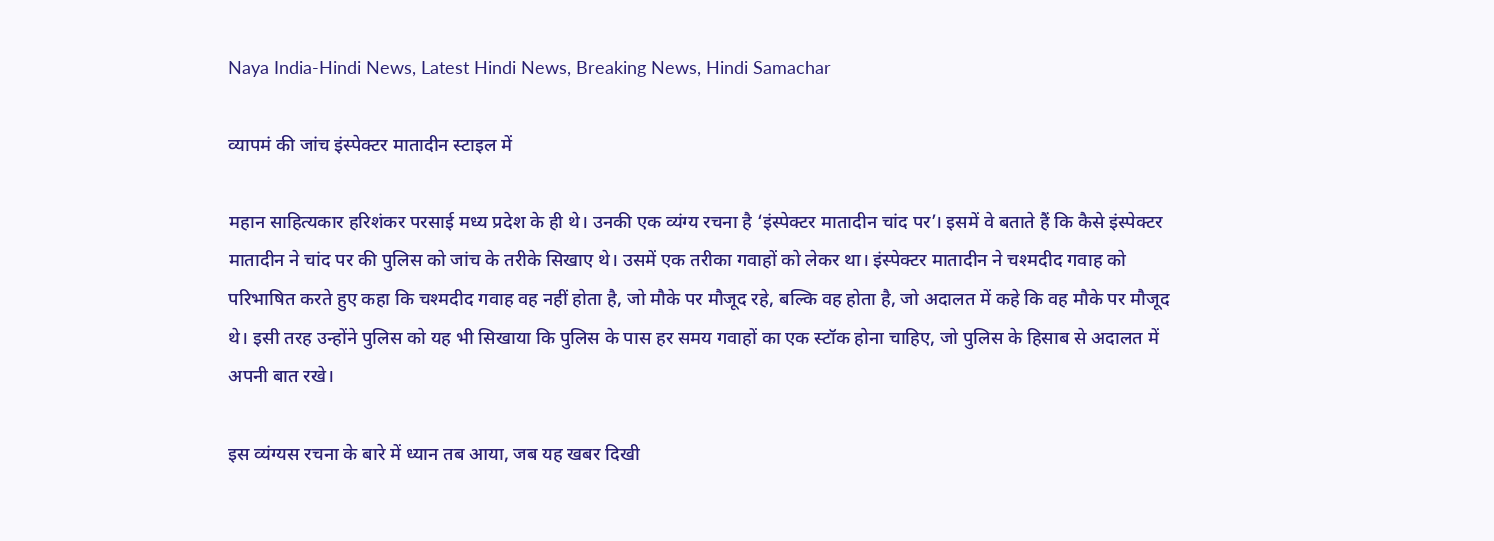Naya India-Hindi News, Latest Hindi News, Breaking News, Hindi Samachar

व्यापमं की जांच इंस्पेक्टर मातादीन स्टाइल में

महान साहित्यकार हरिशंकर परसाई मध्य प्रदेश के ही थे। उनकी एक व्यंग्य रचना है ‘इंस्पेक्टर मातादीन चांद पर’। इसमें वे बताते हैं कि कैसे इंस्पेक्टर मातादीन ने चांद पर की पुलिस को जांच के तरीके सिखाए थे। उसमें एक तरीका गवाहों को लेकर था। इंस्पेक्टर मातादीन ने चश्मदीद गवाह को परिभाषित करते हुए कहा कि चश्मदीद गवाह वह नहीं होता है, जो मौके पर मौजूद रहे, बल्कि वह होता है, जो अदालत में कहे कि वह मौके पर मौजूद थे। इसी तरह उन्होंने पुलिस को यह भी सिखाया कि पुलिस के पास हर समय गवाहों का एक स्टॉक होना चाहिए, जो पुलिस के हिसाब से अदालत में अपनी बात रखे।

इस व्यंग्यस रचना के बारे में ध्यान तब आया, जब यह खबर दिखी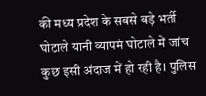की मध्य प्रदेश के सबसे बड़े भर्ती घोटाले यानी व्यापमं घोटाले में जांच कुछ इसी अंदाज में हो रही है। पुलिस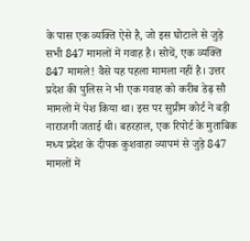के पास एक व्यक्ति ऐसे है, जो इस घोटाले से जुड़े सभी 847 मामलों में गवाह है। सोचें, एक व्यक्ति 847 मामले! वैसे यह पहला मामला नहीं है। उत्तर प्रदेश की पुलिस ने भी एक गवाह को करीब डेढ़ सौ मामलों में पेश किया था। इस पर सुप्रीम कोर्ट ने बड़ी नाराजगी जताई थी। बहरहाल, एक रिपोर्ट के मुताबिक मध्य प्रदेश के दीपक कुशवाहा व्यापमं से जुड़े 847 मामलों में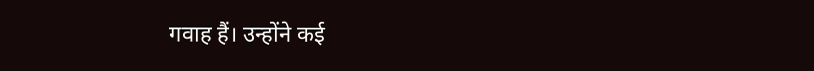गवाह हैं। उन्होंने कई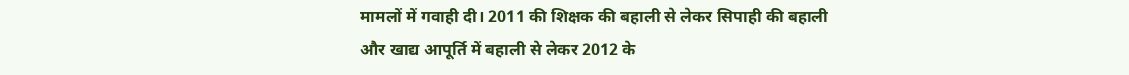मामलों में गवाही दी। 2011 की शिक्षक की बहाली से लेकर सिपाही की बहाली और खाद्य आपूर्ति में बहाली से लेकर 2012 के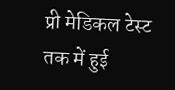प्री मेडिकल टेस्ट तक में हुई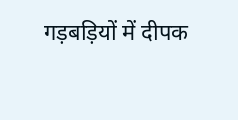गड़बड़ियों में दीपक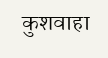कुशवाहा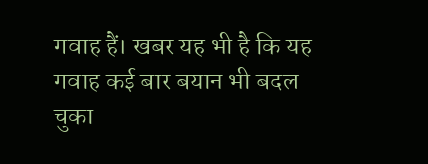गवाह हैं। खबर यह भी है कि यह गवाह कई बार बयान भी बदल चुका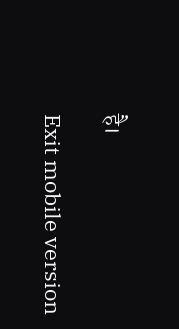है।

Exit mobile version